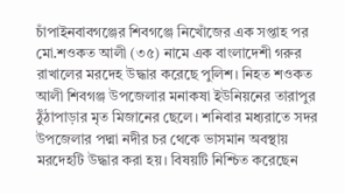চাঁপাইনবাবগঞ্জের শিবগঞ্জে নিখোঁজের এক সপ্তাহ পর মো.শওকত আলী (৩৫) নামে এক বাংলাদেশী গরুর রাখালের মরদেহ উদ্ধার করেছে পুলিশ। নিহত শওকত আলী শিবগঞ্জ উপজেলার মনাকষা ইউনিয়নের তারাপুর ঠুঁঠাপাড়ার মৃত মিজানের ছেলে। শনিবার মধ্যরাতে সদর উপজেলার পদ্মা নদীর চর থেকে ভাসমান অবস্থায় মরদেহটি উদ্ধার করা হয়। বিষয়টি নিশ্চিত করেছেন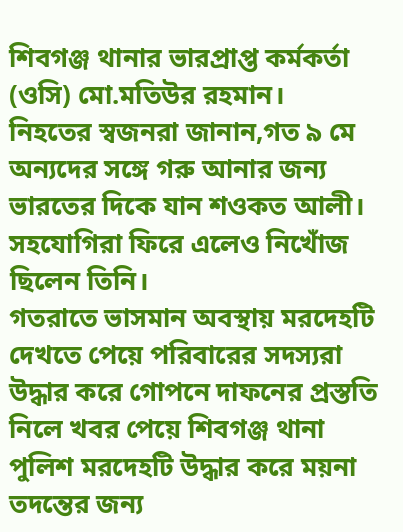শিবগঞ্জ থানার ভারপ্রাপ্ত কর্মকর্তা (ওসি) মো.মতিউর রহমান।
নিহতের স্বজনরা জানান,গত ৯ মে অন্যদের সঙ্গে গরু আনার জন্য ভারতের দিকে যান শওকত আলী। সহযোগিরা ফিরে এলেও নিখোঁজ ছিলেন তিনি।
গতরাতে ভাসমান অবস্থায় মরদেহটি দেখতে পেয়ে পরিবারের সদস্যরা উদ্ধার করে গোপনে দাফনের প্রস্ততি নিলে খবর পেয়ে শিবগঞ্জ থানা পুলিশ মরদেহটি উদ্ধার করে ময়না তদন্তের জন্য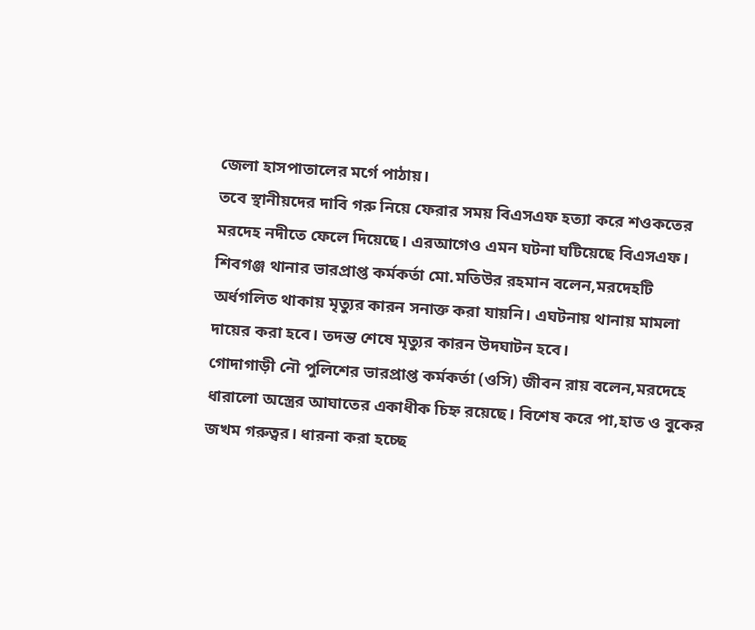জেলা হাসপাতালের মর্গে পাঠায়।
তবে স্থানীয়দের দাবি গরু নিয়ে ফেরার সময় বিএসএফ হত্যা করে শওকতের মরদেহ নদীতে ফেলে দিয়েছে। এরআগেও এমন ঘটনা ঘটিয়েছে বিএসএফ।
শিবগঞ্জ থানার ভারপ্রাপ্ত কর্মকর্তা মো.মতিউর রহমান বলেন,মরদেহটি অর্ধগলিত থাকায় মৃত্যুর কারন সনাক্ত করা যায়নি। এঘটনায় থানায় মামলা দায়ের করা হবে। তদন্ত শেষে মৃত্যুর কারন উদঘাটন হবে।
গোদাগাড়ী নৌ পুলিশের ভারপ্রাপ্ত কর্মকর্তা (ওসি) জীবন রায় বলেন,মরদেহে ধারালো অস্ত্রের আঘাতের একাধীক চিহ্ন রয়েছে। বিশেষ করে পা,হাত ও বুকের জখম গরুত্বর। ধারনা করা হচ্ছে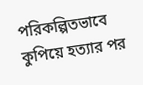পরিকল্পিতভাবে কুপিয়ে হত্যার পর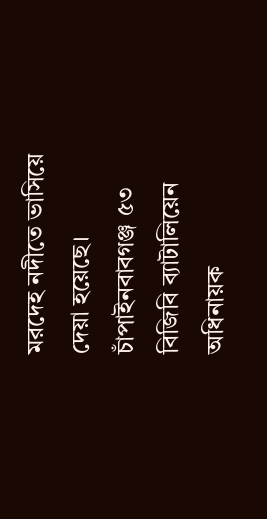মরদেহ নদীতে ভাসিয়ে দেয়া হয়েছে।
চাঁপাইনবাবগঞ্জ ৫৩ বিজিবি ব্যাটালিয়েন অধিনায়ক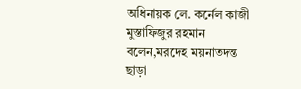অধিনায়ক লে. কর্নেল কাজী মুস্তাফিজুর রহমান বলেন,মরদেহ ময়নাতদন্ত ছাড়া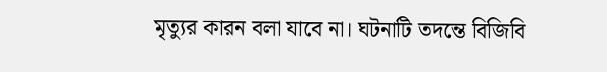মৃত্যুর কারন বলা যাবে না। ঘটনাটি তদন্তে বিজিবি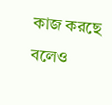কাজ করছে বলেও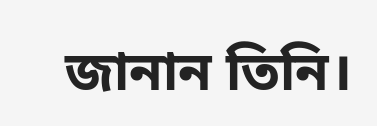জানান তিনি।